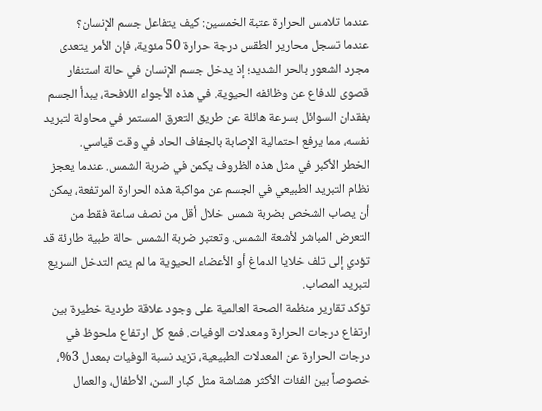عندما تلامس الحرارة عتبة الخمسين: كيف يتفاعل جسم الإنسان؟
عندما تسجل محارير الطقس درجة حرارة 50 مئوية، فإن الأمر يتعدى مجرد الشعور بالحر الشديد؛ إذ يدخل جسم الإنسان في حالة استنفار قصوى للدفاع عن وظائفه الحيوية. في هذه الأجواء اللافحة، يبدأ الجسم بفقدان السوائل بسرعة هائلة عن طريق التعرق المستمر في محاولة لتبريد نفسه، مما يرفع احتمالية الإصابة بالجفاف الحاد في وقت قياسي.
الخطر الأكبر في مثل هذه الظروف يكمن في ضربة الشمس. عندما يعجز نظام التبريد الطبيعي في الجسم عن مواكبة هذه الحرارة المرتفعة، يمكن أن يصاب الشخص بضربة شمس خلال أقل من نصف ساعة فقط من التعرض المباشر لأشعة الشمس. وتعتبر ضربة الشمس حالة طبية طارئة قد تؤدي إلى تلف خلايا الدماغ أو الأعضاء الحيوية ما لم يتم التدخل السريع لتبريد المصاب.
تؤكد تقارير منظمة الصحة العالمية على وجود علاقة طردية خطيرة بين ارتفاع درجات الحرارة ومعدلات الوفيات. فمع كل ارتفاع ملحوظ في درجات الحرارة عن المعدلات الطبيعية، تزيد نسبة الوفيات بمعدل 3%، خصوصاً بين الفئات الأكثر هشاشة مثل كبار السن، الأطفال، والعمال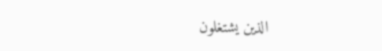الذين يشتغلون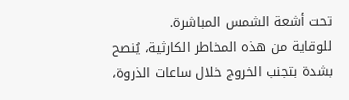تحت أشعة الشمس المباشرة.
للوقاية من هذه المخاطر الكارثية، يُنصح بشدة بتجنب الخروج خلال ساعات الذروة،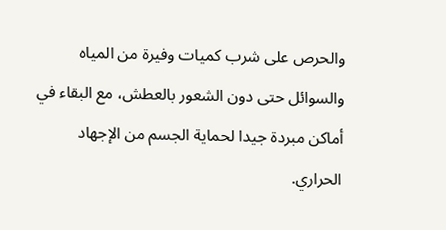والحرص على شرب كميات وفيرة من المياه والسوائل حتى دون الشعور بالعطش، مع البقاء في أماكن مبردة جيدا لحماية الجسم من الإجهاد الحراري.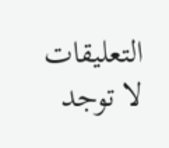التعليقات
لا توجد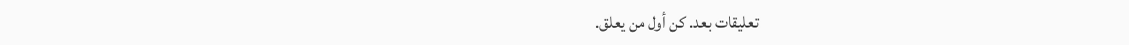تعليقات بعد. كن أول من يعلق.